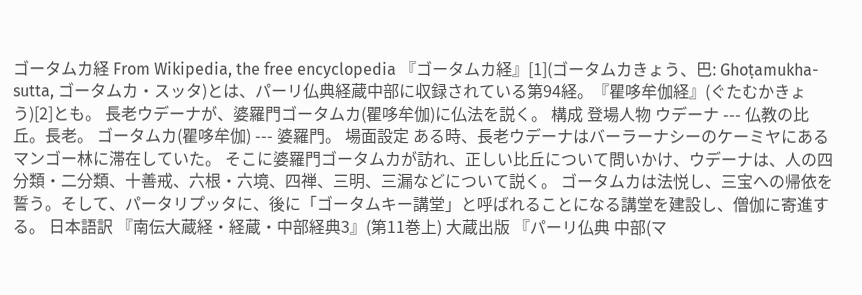ゴータムカ経 From Wikipedia, the free encyclopedia 『ゴータムカ経』[1](ゴータムカきょう、巴: Ghoṭamukha-sutta, ゴータムカ・スッタ)とは、パーリ仏典経蔵中部に収録されている第94経。『瞿哆牟伽経』(ぐたむかきょう)[2]とも。 長老ウデーナが、婆羅門ゴータムカ(瞿哆牟伽)に仏法を説く。 構成 登場人物 ウデーナ --- 仏教の比丘。長老。 ゴータムカ(瞿哆牟伽) --- 婆羅門。 場面設定 ある時、長老ウデーナはバーラーナシーのケーミヤにあるマンゴー林に滞在していた。 そこに婆羅門ゴータムカが訪れ、正しい比丘について問いかけ、ウデーナは、人の四分類・二分類、十善戒、六根・六境、四禅、三明、三漏などについて説く。 ゴータムカは法悦し、三宝への帰依を誓う。そして、パータリプッタに、後に「ゴータムキー講堂」と呼ばれることになる講堂を建設し、僧伽に寄進する。 日本語訳 『南伝大蔵経・経蔵・中部経典3』(第11巻上) 大蔵出版 『パーリ仏典 中部(マ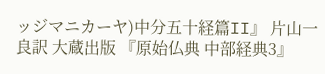ッジマニカーヤ)中分五十経篇II』 片山一良訳 大蔵出版 『原始仏典 中部経典3』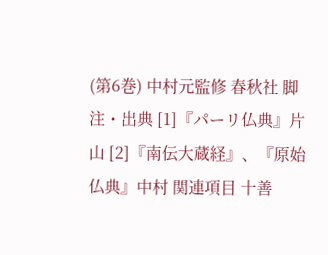(第6巻) 中村元監修 春秋社 脚注・出典 [1]『パーリ仏典』片山 [2]『南伝大蔵経』、『原始仏典』中村 関連項目 十善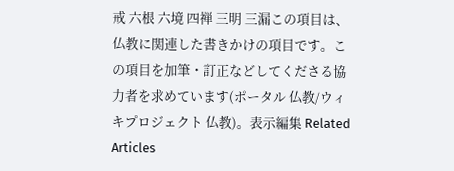戒 六根 六境 四禅 三明 三漏この項目は、仏教に関連した書きかけの項目です。この項目を加筆・訂正などしてくださる協力者を求めています(ポータル 仏教/ウィキプロジェクト 仏教)。表示編集 Related Articles